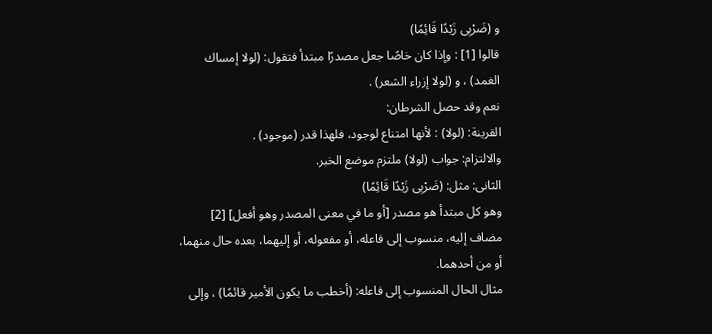و (ضَرْبِى زَيْدًا قَائِمًا)
قالوا [1] : وإذا كان خاصًا جعل مصدرًا مبتدأ فتقول: (لولا إمساك الغمد) ، و (لولا إزراء الشعر) .
نعم وقد حصل الشرطان:
القرينة: (لولا) : لأنها امتناع لوجود، فلهذا قدر (موجود) .
والالتزام: جواب (لولا) ملتزم موضع الخبر.
الثانى: مثل: (ضَرْبِى زَيْدًا قَائِمًا)
وهو كل مبتدأ هو مصدر [أو ما في معنى المصدر وهو أفعل] [2] مضاف إليه، منسوب إلى فاعله، أو مفعوله، أو إليهما، بعده حال منهما، أو من أحدهما.
مثال الحال المنسوب إلى فاعله: (أخطب ما يكون الأمير قائمًا) ، وإلى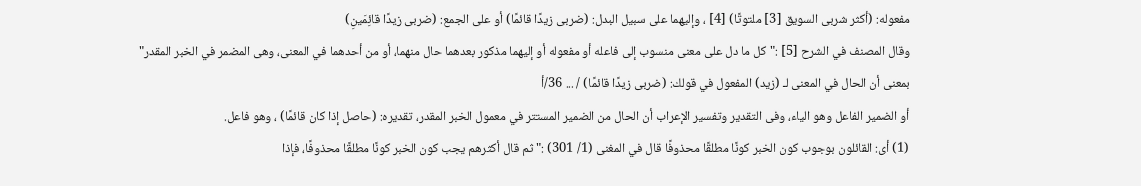مفعوله: (أكثر شربى السويق [3] ملتوتًا) [4] ، وإليهما على سبيل البدل: (ضربى زيدًا قائمًا) أو على الجمع: (ضربى زيدًا قائِمَينِ)
وقال المصنف في الشرح [5] :"كل ما دل على معنى منسوب إلى فاعله أو مفعوله أو إليهما مذكور بعدهما حال منهما، أو من أحدهما في المعنى، وهى المضمر في الخبر المقدر"
بمعنى أن الحال في المعنى لـ (زيد) المفعول في قولك: (ضربى زيدًا قائمًا) / ... 36/أ
أو الضمير الفاعل وهو الياء، وفى التقدير وتفسير الإعراب أن الحال من الضمير المستتر في معمول الخبر المقدر، تقديره: (حاصل إذا كان قائمًا) ، وهو فاعل.
(1) أى: القائلون بوجوب كون الخبر كونًا مطلقًا محذوفًا قال في المغنى (1/ 301) :"ثم قال أكثرهم يجب كون الخبر كونًا مطلقًا محذوفًا، فإذا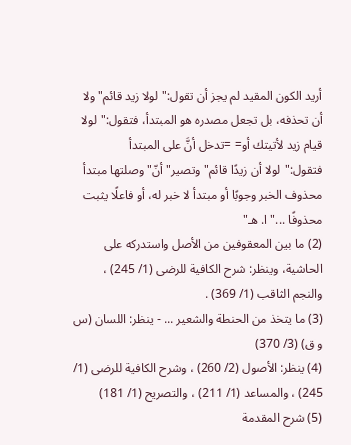أريد الكون المقيد لم يجز أن تقول:"لولا زيد قائم"ولا أن تحذفه، بل تجعل مصدره هو المبتدأ، فتقول:"لولا قيام زيد لأتيتك أو= =تدخل أنَّ على المبتدأ فتقول:"لولا أن زيدًا قائم"وتصير"أنّ"وصلتها مبتدأ محذوف الخبر وجوبًا أو مبتدأ لا خبر له، أو فاعلًا يثبت محذوفًا ..."ا. هـ"
(2) ما بين المعقوفين من الأصل واستدركه على الحاشية، وينظر: شرح الكافية للرضى (1/ 245) ، والنجم الثاقب (1/ 369) .
(3) ما يتخذ من الحنطة والشعير ... - ينظر: اللسان (س و ق) (3/ 370)
(4) ينظر: الأصول (2/ 260) ، وشرح الكافية للرضى (1/ 245) ، والمساعد (1/ 211) ، والتصريح (1/ 181)
(5) شرح المقدمة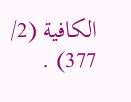الكافية (2/ 377) .